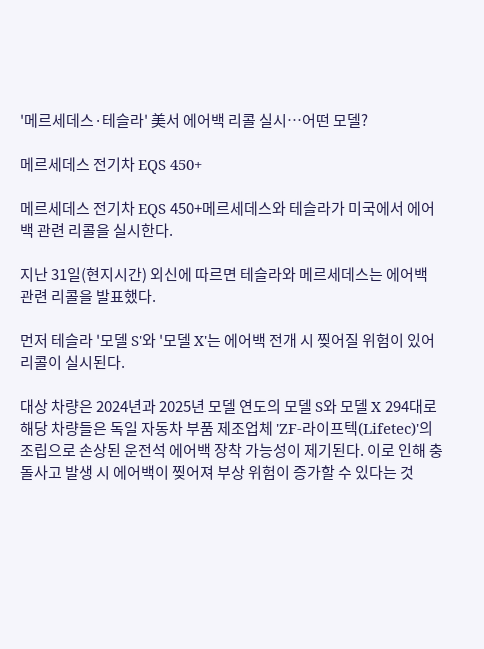'메르세데스·테슬라' 美서 에어백 리콜 실시…어떤 모델?

메르세데스 전기차 EQS 450+

메르세데스 전기차 EQS 450+메르세데스와 테슬라가 미국에서 에어백 관련 리콜을 실시한다.

지난 31일(현지시간) 외신에 따르면 테슬라와 메르세데스는 에어백 관련 리콜을 발표했다.

먼저 테슬라 '모델 S'와 '모델 X'는 에어백 전개 시 찢어질 위험이 있어 리콜이 실시된다.

대상 차량은 2024년과 2025년 모델 연도의 모델 S와 모델 X 294대로 해당 차량들은 독일 자동차 부품 제조업체 'ZF-라이프텍(Lifetec)'의 조립으로 손상된 운전석 에어백 장착 가능성이 제기된다. 이로 인해 충돌사고 발생 시 에어백이 찢어져 부상 위험이 증가할 수 있다는 것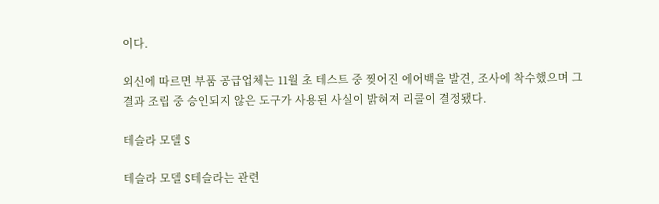이다.

외신에 따르면 부품 공급업체는 11월 초 테스트 중 찢어진 에어백을 발견, 조사에 착수했으며 그 결과 조립 중 승인되지 않은 도구가 사용된 사실이 밝혀져 리콜이 결정됐다.

테슬라 모델 S

테슬라 모델 S테슬라는 관련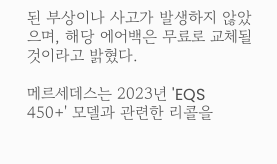된 부상이나 사고가 발생하지 않았으며, 해당 에어백은 무료로 교체될 것이라고 밝혔다.

메르세데스는 2023년 'EQS 450+' 모델과 관련한 리콜을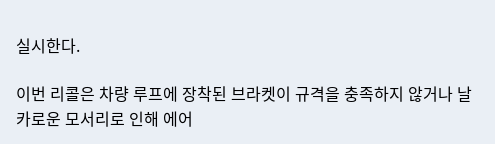실시한다.

이번 리콜은 차량 루프에 장착된 브라켓이 규격을 충족하지 않거나 날카로운 모서리로 인해 에어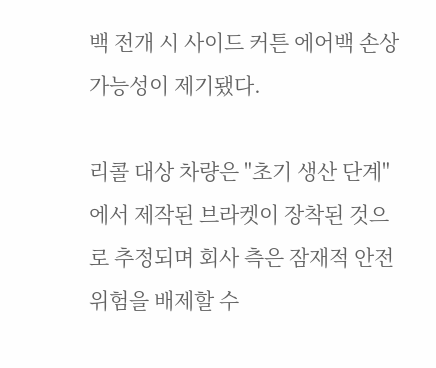백 전개 시 사이드 커튼 에어백 손상 가능성이 제기됐다.

리콜 대상 차량은 "초기 생산 단계"에서 제작된 브라켓이 장착된 것으로 추정되며 회사 측은 잠재적 안전 위험을 배제할 수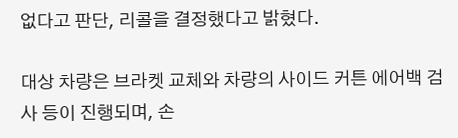없다고 판단, 리콜을 결정했다고 밝혔다.

대상 차량은 브라켓 교체와 차량의 사이드 커튼 에어백 검사 등이 진행되며, 손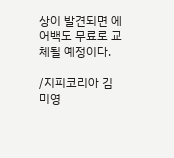상이 발견되면 에어백도 무료로 교체될 예정이다.

/지피코리아 김미영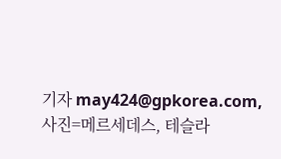기자 may424@gpkorea.com, 사진=메르세데스, 테슬라